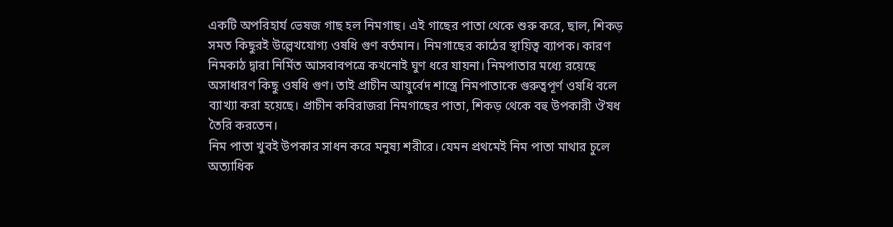একটি অপরিহার্য ভেষজ গাছ হল নিমগাছ। এই গাছের পাতা থেকে শুরু করে, ছাল, শিকড় সমত কিছুরই উল্লেখযোগ্য ওষধি গুণ বর্তমান। নিমগাছের কাঠের স্থায়িত্ব ব্যাপক। কারণ নিমকাঠ দ্বারা নির্মিত আসবাবপত্রে কখনোই ঘুণ ধরে যায়না। নিমপাতার মধ্যে রয়েছে অসাধারণ কিছু ওষধি গুণ। তাই প্রাচীন আয়ুর্বেদ শাস্ত্রে নিমপাতাকে গুরুত্বপূর্ণ ওষধি বলে ব্যাখ্যা করা হয়েছে। প্রাচীন কবিরাজরা নিমগাছের পাতা, শিকড় থেকে বহু উপকারী ঔষধ তৈরি করতেন।
নিম পাতা খুবই উপকার সাধন করে মনুষ্য শরীরে। যেমন প্রথমেই নিম পাতা মাথার চুলে অত্যাধিক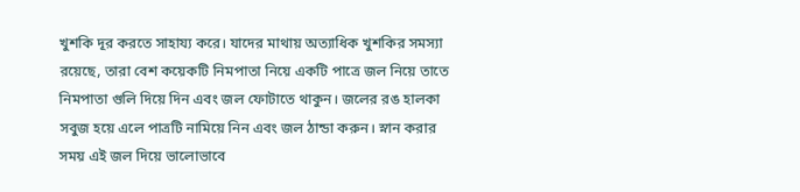খুশকি দূর করতে সাহায্য করে। যাদের মাথায় অত্যাধিক খুশকির সমস্যা রয়েছে, তারা বেশ কয়েকটি নিমপাতা নিয়ে একটি পাত্রে জল নিয়ে তাতে নিমপাতা গুলি দিয়ে দিন এবং জল ফোটাতে থাকুন। জলের রঙ হালকা সবুজ হয়ে এলে পাত্রটি নামিয়ে নিন এবং জল ঠান্ডা করুন। স্নান করার সময় এই জল দিয়ে ভালোভাবে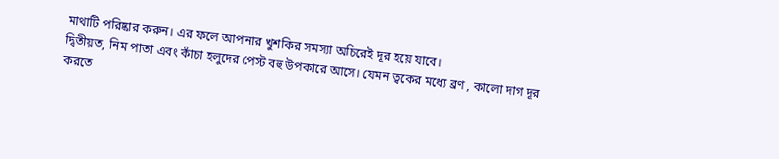মাথাটি পরিষ্কার করুন। এর ফলে আপনার খুশকির সমস্যা অচিরেই দূর হয়ে যাবে।
দ্বিতীয়ত, নিম পাতা এবং কাঁচা হলুদের পেস্ট বহু উপকারে আসে। যেমন ত্বকের মধ্যে ব্রণ , কালো দাগ দূর করতে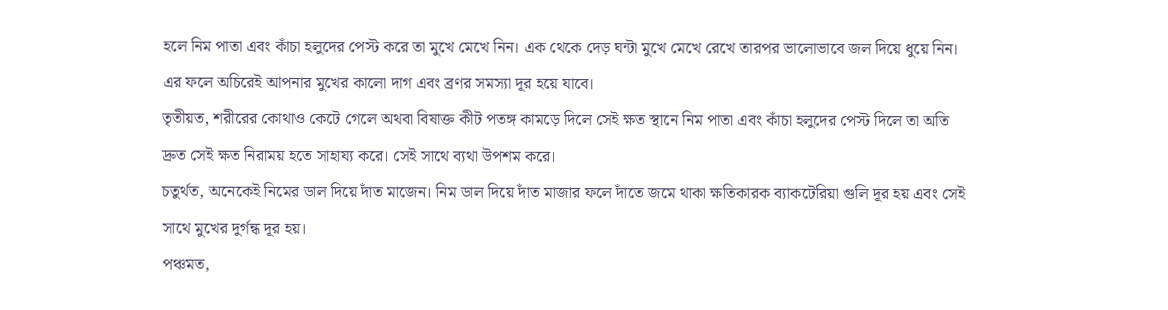হলে নিম পাতা এবং কাঁচা হলুদের পেস্ট করে তা মুখে মেখে নিন। এক থেকে দেড় ঘন্টা মুখে মেখে রেখে তারপর ভালোভাবে জল দিয়ে ধুয়ে নিন। এর ফলে অচিরেই আপনার মুখের কালো দাগ এবং ব্রণর সমস্যা দূর হয়ে যাবে।
তৃতীয়ত, শরীরের কোথাও কেটে গেলে অথবা বিষাক্ত কীট পতঙ্গ কামড়ে দিলে সেই ক্ষত স্থানে নিম পাতা এবং কাঁচা হলুদের পেস্ট দিলে তা অতি দ্রুত সেই ক্ষত নিরাময় হতে সাহায্য করে। সেই সাথে ব্যথা উপশম করে।
চতুর্থত, অনেকেই নিমের ডাল দিয়ে দাঁত মাজেন। নিম ডাল দিয়ে দাঁত মাজার ফলে দাঁতে জমে থাকা ক্ষতিকারক ব্যাকটেরিয়া গুলি দূর হয় এবং সেই সাথে মুখের দুর্গন্ধ দূর হয়।
পঞ্চমত,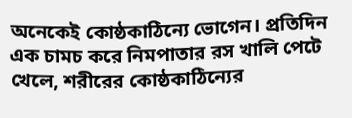অনেকেই কোষ্ঠকাঠিন্যে ভোগেন। প্রতিদিন এক চামচ করে নিমপাতার রস খালি পেটে খেলে, শরীরের কোষ্ঠকাঠিন্যের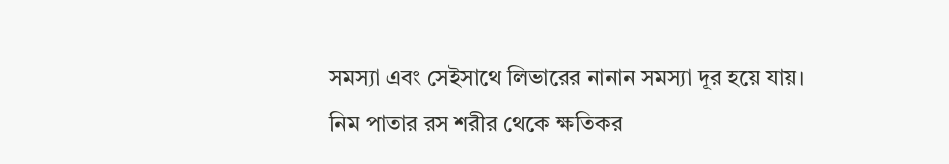সমস্যা এবং সেইসাথে লিভারের নানান সমস্যা দূর হয়ে যায়। নিম পাতার রস শরীর থেকে ক্ষতিকর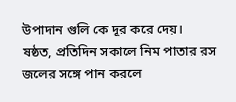উপাদান গুলি কে দূর করে দেয়।
ষষ্ঠত, প্রতিদিন সকালে নিম পাতার রস জলের সঙ্গে পান করলে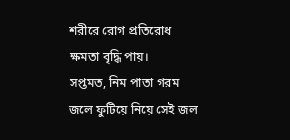শরীরে রোগ প্রতিরোধ ক্ষমতা বৃদ্ধি পায়।
সপ্তমত, নিম পাতা গরম জলে ফুটিয়ে নিয়ে সেই জল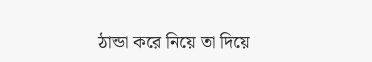ঠান্ডা করে নিয়ে তা দিয়ে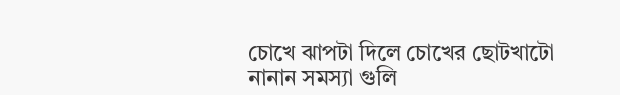চোখে ঝাপটা দিলে চোখের ছোটখাটো নানান সমস্যা গুলি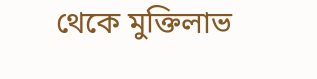থেকে মুক্তিলাভ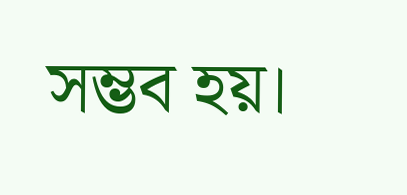সম্ভব হয়।